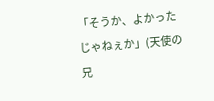「そうか、よかったじゃねぇか」(天使の兄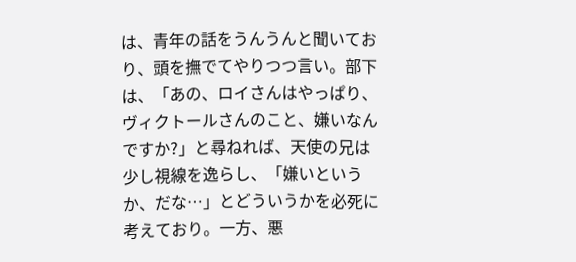は、青年の話をうんうんと聞いており、頭を撫でてやりつつ言い。部下は、「あの、ロイさんはやっぱり、ヴィクトールさんのこと、嫌いなんですか?」と尋ねれば、天使の兄は少し視線を逸らし、「嫌いというか、だな…」とどういうかを必死に考えており。一方、悪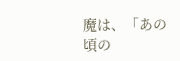魔は、「あの頃の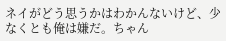ネイがどう思うかはわかんないけど、少なくとも俺は嫌だ。ちゃん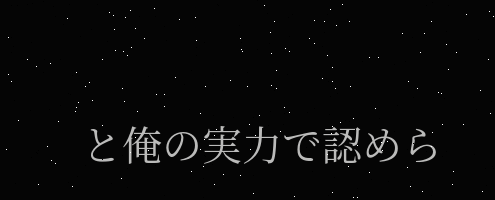と俺の実力で認めら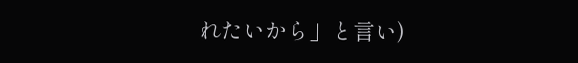れたいから」と言い)